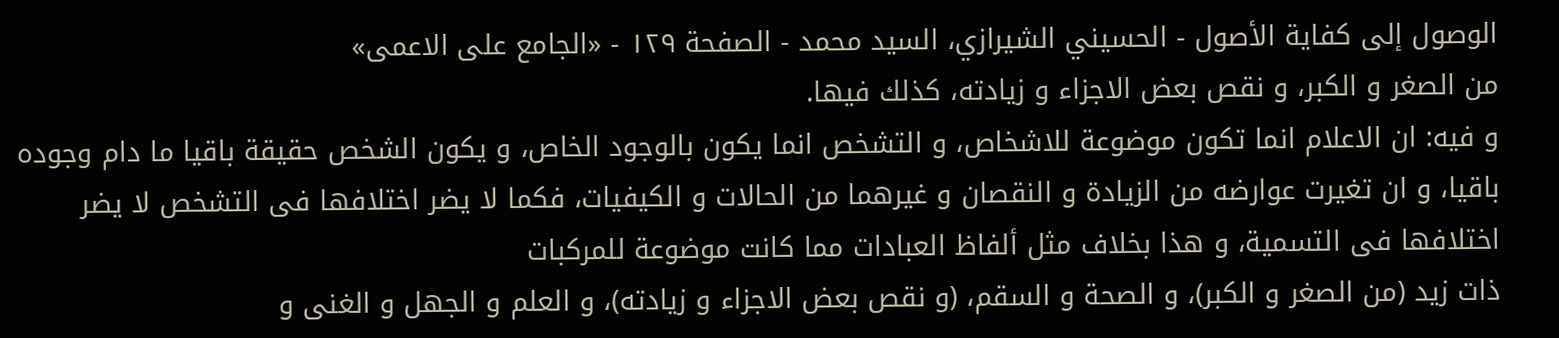الوصول إلى كفاية الأصول - الحسيني الشيرازي، السيد محمد - الصفحة ١٢٩ - «الجامع على الاعمى»
من الصغر و الكبر، و نقص بعض الاجزاء و زيادته، كذلك فيها.
و فيه: ان الاعلام انما تكون موضوعة للاشخاص، و التشخص انما يكون بالوجود الخاص، و يكون الشخص حقيقة باقيا ما دام وجوده باقيا، و ان تغيرت عوارضه من الزيادة و النقصان و غيرهما من الحالات و الكيفيات، فكما لا يضر اختلافها فى التشخص لا يضر اختلافها فى التسمية، و هذا بخلاف مثل ألفاظ العبادات مما كانت موضوعة للمركبات
ذات زيد (من الصغر و الكبر)، و الصحة و السقم، (و نقص بعض الاجزاء و زيادته)، و العلم و الجهل و الغنى و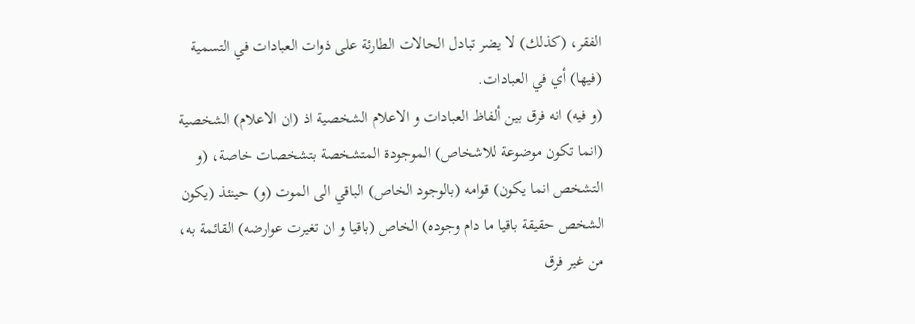الفقر، (كذلك) لا يضر تبادل الحالات الطارئة على ذوات العبادات في التسمية (فيها) أي في العبادات.
(و فيه) انه فرق بين ألفاظ العبادات و الاعلام الشخصية اذ (ان الاعلام) الشخصية (انما تكون موضوعة للاشخاص) الموجودة المتشخصة بتشخصات خاصة، (و التشخص انما يكون) قوامه (بالوجود الخاص) الباقي الى الموت (و) حينئذ (يكون الشخص حقيقة باقيا ما دام وجوده) الخاص (باقيا و ان تغيرت عوارضه) القائمة به، من غير فرق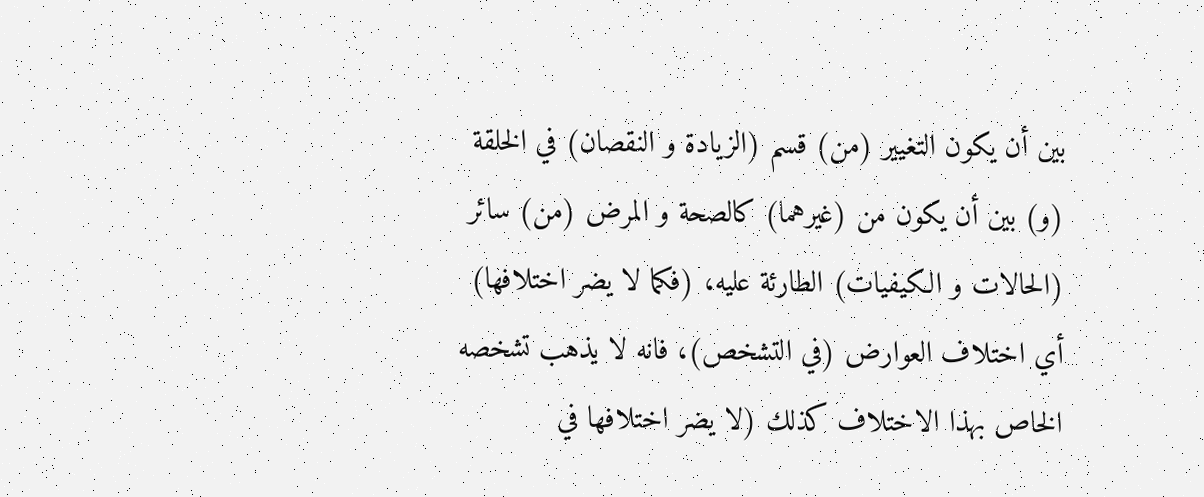بين أن يكون التغيير (من) قسم (الزيادة و النقصان) في الخلقة (و) بين أن يكون من (غيرهما) كالصحة و المرض (من) سائر (الحالات و الكيفيات) الطارئة عليه، (فكما لا يضر اختلافها) أي اختلاف العوارض (في التشخص)، فانه لا يذهب تشخصه الخاص بهذا الاختلاف كذلك (لا يضر اختلافها في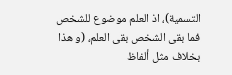التسمية)، اذ العلم موضوع للشخص فما بقى الشخص بقى العلم، (و هذا بخلاف مثل ألفاظ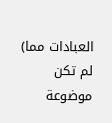العبادات مما) لم تكن موضوعة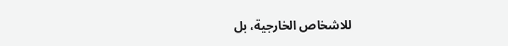للاشخاص الخارجية، بل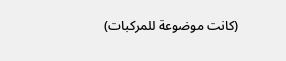(كانت موضوعة للمركبات)